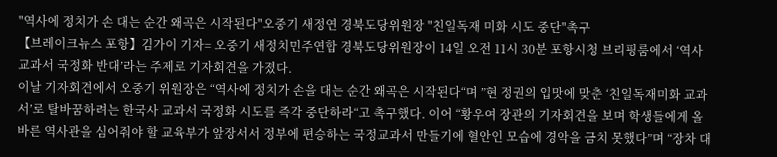"역사에 정치가 손 대는 순간 왜곡은 시작된다"오중기 새정연 경북도당위원장 "친일독재 미화 시도 중단"촉구
【브레이크뉴스 포항】김가이 기자= 오중기 새정치민주연합 경북도당위원장이 14일 오전 11시 30분 포항시청 브리핑룸에서 ‘역사교과서 국정화 반대’라는 주제로 기자회견을 가졌다.
이날 기자회견에서 오중기 위원장은 “역사에 정치가 손을 대는 순간 왜곡은 시작된다“며 ”현 정권의 입맛에 맞춘 ‘친일독재미화 교과서’로 탈바꿈하려는 한국사 교과서 국정화 시도를 즉각 중단하라“고 촉구했다. 이어 “황우여 장관의 기자회견을 보며 학생들에게 올바른 역사관을 심어줘야 할 교육부가 앞장서서 정부에 편승하는 국정교과서 만들기에 혈안인 모습에 경악을 금치 못했다”며 “장차 대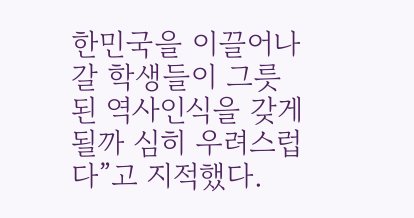한민국을 이끌어나갈 학생들이 그릇된 역사인식을 갖게 될까 심히 우려스럽다”고 지적했다.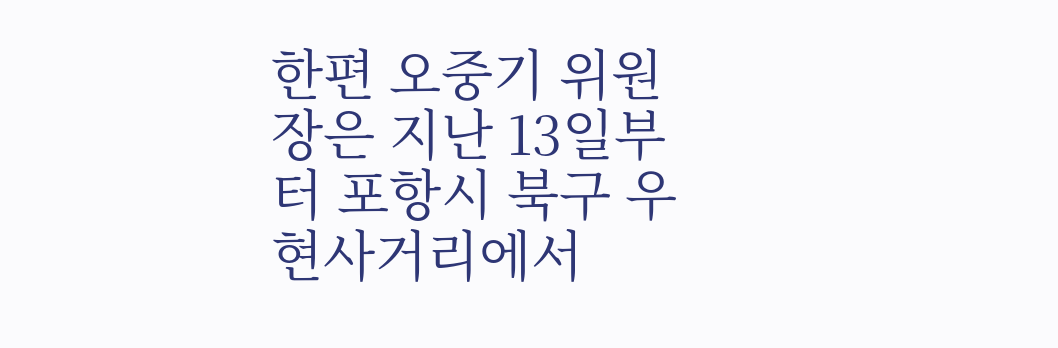한편 오중기 위원장은 지난 13일부터 포항시 북구 우현사거리에서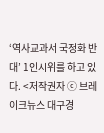‘역사교과서 국정화 반대’ 1인시위를 하고 있다. <저작권자 ⓒ 브레이크뉴스 대구경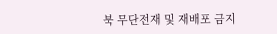북 무단전재 및 재배포 금지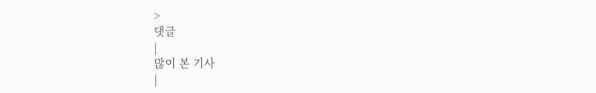>
댓글
|
많이 본 기사
|